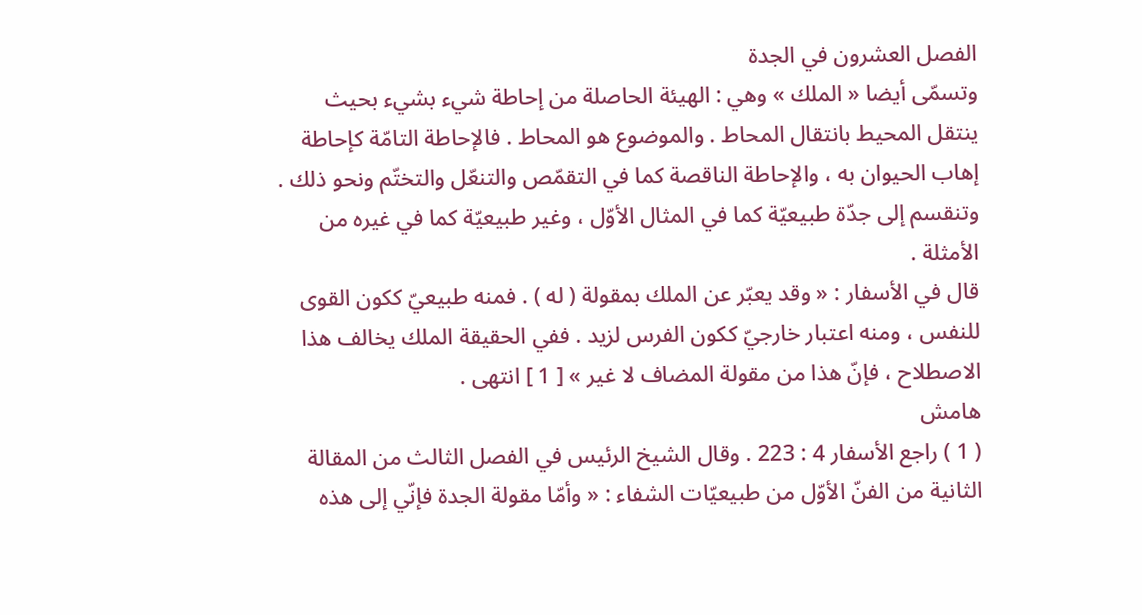الفصل العشرون في الجدة
وتسمّى أيضا « الملك » وهي : الهيئة الحاصلة من إحاطة شيء بشيء بحيث ينتقل المحيط بانتقال المحاط . والموضوع هو المحاط . فالإحاطة التامّة كإحاطة إهاب الحيوان به ، والإحاطة الناقصة كما في التقمّص والتنعّل والتختّم ونحو ذلك .
وتنقسم إلى جدّة طبيعيّة كما في المثال الأوّل ، وغير طبيعيّة كما في غيره من الأمثلة .
قال في الأسفار : « وقد يعبّر عن الملك بمقولة ( له ) . فمنه طبيعيّ ككون القوى للنفس ، ومنه اعتبار خارجيّ ككون الفرس لزيد . ففي الحقيقة الملك يخالف هذا الاصطلاح ، فإنّ هذا من مقولة المضاف لا غير » [ 1 ] انتهى .
هامش
( 1 ) راجع الأسفار 4 : 223 . وقال الشيخ الرئيس في الفصل الثالث من المقالة الثانية من الفنّ الأوّل من طبيعيّات الشفاء : « وأمّا مقولة الجدة فإنّي إلى هذه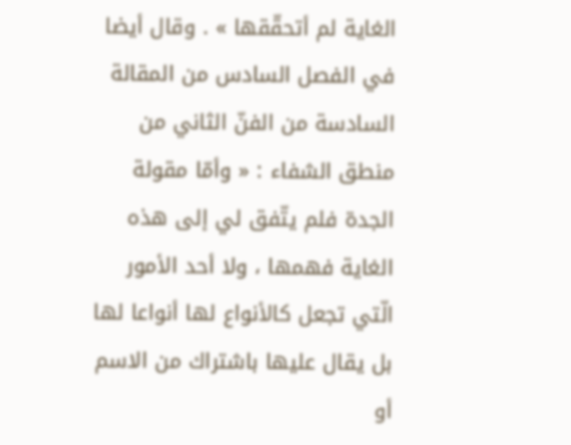الغاية لم أتحقّقها » . وقال أيضا في الفصل السادس من المقالة السادسة من الفنّ الثاني من منطق الشفاء : « وأمّا مقولة الجدة فلم يتّفق لي إلى هذه الغاية فهمها ، ولا أحد الأمور الّتي تجعل كالأنواع لها أنواعا لها بل يقال عليها باشتراك من الاسم أو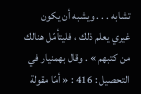تشابه . . . ويشبه أن يكون غيري يعلم ذلك ، فليتأمّل هنالك من كتبهم » . وقال بهمنيار في التحصيل : 416 : « أمّا مقولة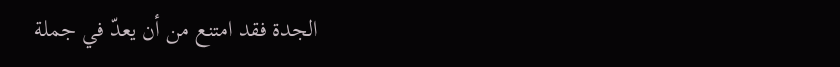الجدة فقد امتنع من أن يعدّ في جملة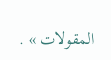المقولات » .